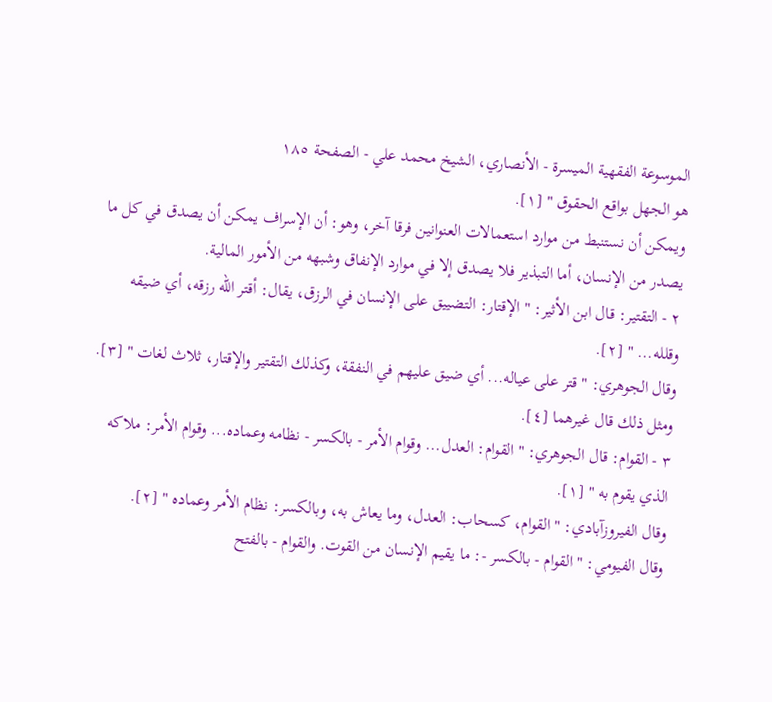الموسوعة الفقهية الميسرة - الأنصاري، الشيخ محمد علي - الصفحة ١٨٥
هو الجهل بواقع الحقوق " [١].
ويمكن أن نستنبط من موارد استعمالات العنوانين فرقا آخر، وهو: أن الإسراف يمكن أن يصدق في كل ما يصدر من الإنسان، أما التبذير فلا يصدق إلا في موارد الإنفاق وشبهه من الأمور المالية.
٢ - التقتير: قال ابن الأثير: " الإقتار: التضييق على الإنسان في الرزق، يقال: أقتر الله رزقه، أي ضيقه وقلله... " [٢].
وقال الجوهري: " قتر على عياله... أي ضيق عليهم في النفقة، وكذلك التقتير والإقتار، ثلاث لغات " [٣].
ومثل ذلك قال غيرهما [٤].
٣ - القوام: قال الجوهري: " القوام: العدل... وقوام الأمر - بالكسر - نظامه وعماده... وقوام الأمر: ملاكه الذي يقوم به " [١].
وقال الفيروزآبادي: " القوام، كسحاب: العدل، وما يعاش به، وبالكسر: نظام الأمر وعماده " [٢].
وقال الفيومي: " القوام - بالكسر -: ما يقيم الإنسان من القوت. والقوام - بالفتح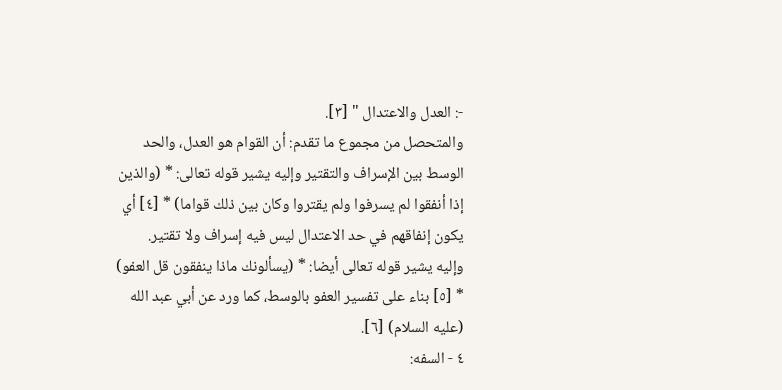-: العدل والاعتدال " [٣].
والمتحصل من مجموع ما تقدم: أن القوام هو العدل، والحد الوسط بين الإسراف والتقتير وإليه يشير قوله تعالى: * (والذين إذا أنفقوا لم يسرفوا ولم يقتروا وكان بين ذلك قواما) * [٤] أي يكون إنفاقهم في حد الاعتدال ليس فيه إسراف ولا تقتير.
وإليه يشير قوله تعالى أيضا: * (يسألونك ماذا ينفقون قل العفو) * [٥] بناء على تفسير العفو بالوسط، كما ورد عن أبي عبد الله (عليه السلام) [٦].
٤ - السفه: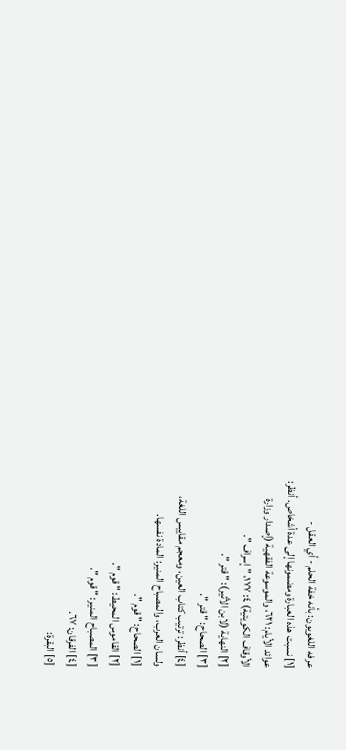عرفه اللغويون: بأنه خفة الحلم - أي العقل -
[١] نسبت هذه العبارة ومضمونها إلى عدة أشخاص. أنظر:
عوائد الأيام: ٦٢١، والموسوعة الفقهية (إصدار وزارة
الأوقاف الكويتية) ٤: ١٧٧، " إسراف ".
[٢] النهاية (لابن الأثير): " قتر ".
[٣] الصحاح: " قتر ".
[٤] أنظر: ترتيب كتاب العين، ومعجم مقاييس اللغة،
ولسان العرب، والمصباح المنير: المادة نفسها.
[١] الصحاح: " قوم ".
[٢] القاموس المحيط: " قوم ".
[٣] المصباح المنير: " قوم ".
[٤] الفرقان: ٦٧.
[٥] البقرة: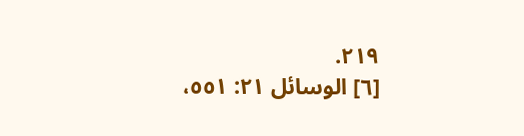٢١٩.
[٦] الوسائل ٢١: ٥٥١،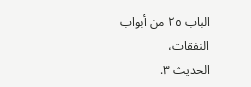الباب ٢٥ من أبواب النفقات،
الحديث ٣.